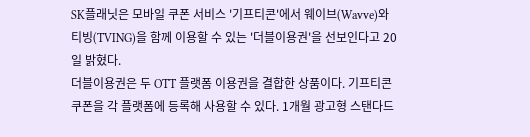SK플래닛은 모바일 쿠폰 서비스 '기프티콘'에서 웨이브(Wavve)와 티빙(TVING)을 함께 이용할 수 있는 '더블이용권'을 선보인다고 20일 밝혔다.
더블이용권은 두 OTT 플랫폼 이용권을 결합한 상품이다. 기프티콘 쿠폰을 각 플랫폼에 등록해 사용할 수 있다. 1개월 광고형 스탠다드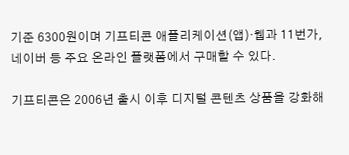기준 6300원이며 기프티콘 애플리케이션(앱)·웹과 11번가, 네이버 등 주요 온라인 플랫폼에서 구매할 수 있다.

기프티콘은 2006년 출시 이후 디지털 콘텐츠 상품을 강화해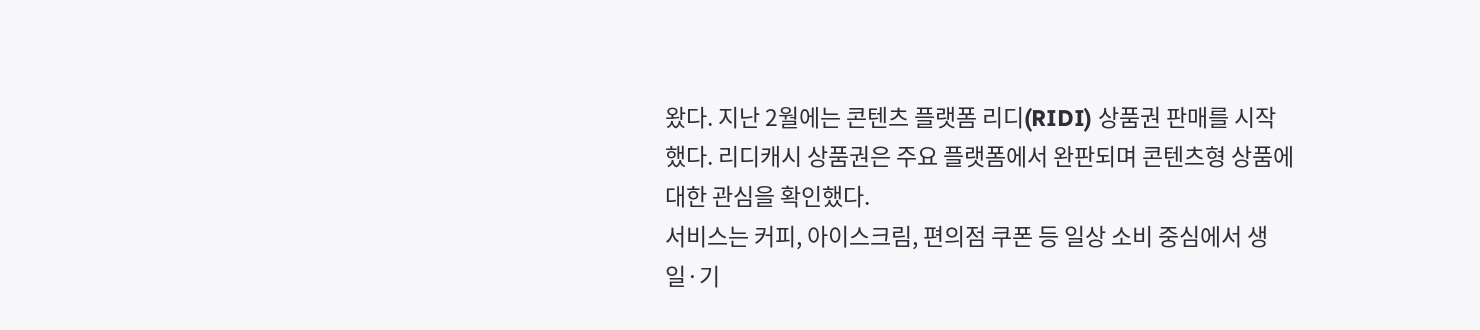왔다. 지난 2월에는 콘텐츠 플랫폼 리디(RIDI) 상품권 판매를 시작했다. 리디캐시 상품권은 주요 플랫폼에서 완판되며 콘텐츠형 상품에 대한 관심을 확인했다.
서비스는 커피, 아이스크림, 편의점 쿠폰 등 일상 소비 중심에서 생일·기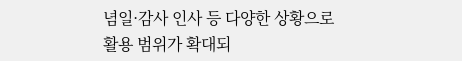념일·감사 인사 등 다양한 상황으로 활용 범위가 확대되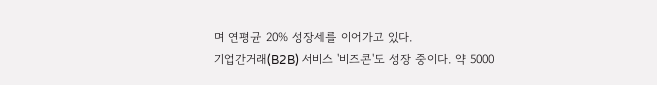며 연평균 20% 성장세를 이어가고 있다.
기업간거래(B2B) 서비스 '비즈콘'도 성장 중이다. 약 5000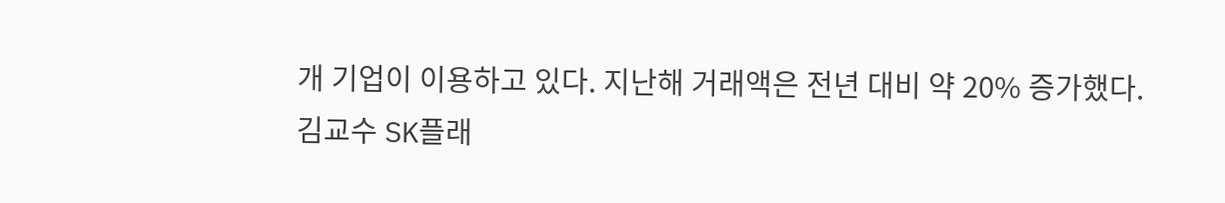개 기업이 이용하고 있다. 지난해 거래액은 전년 대비 약 20% 증가했다.
김교수 SK플래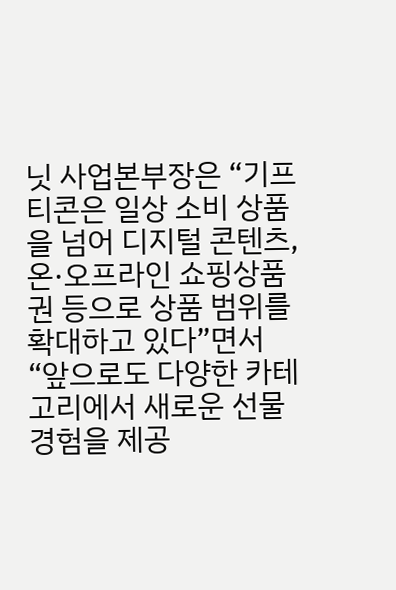닛 사업본부장은 “기프티콘은 일상 소비 상품을 넘어 디지털 콘텐츠, 온·오프라인 쇼핑상품권 등으로 상품 범위를 확대하고 있다”면서 “앞으로도 다양한 카테고리에서 새로운 선물 경험을 제공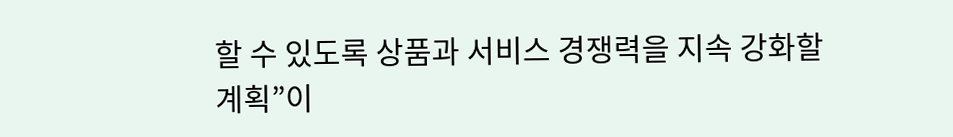할 수 있도록 상품과 서비스 경쟁력을 지속 강화할 계획”이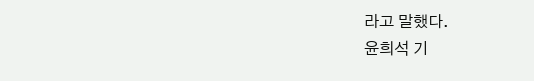라고 말했다.
윤희석 기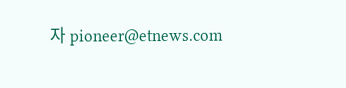자 pioneer@etnews.com